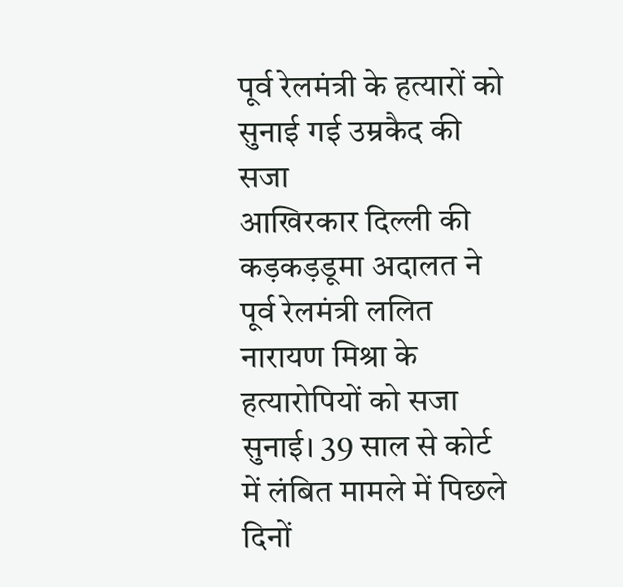पूर्व रेलमंत्री के हत्यारों को सुनाई गई उम्रकैद की सजा
आखिरकार दिल्ली की कड़कड़डूमा अदालत ने पूर्व रेलमंत्री ललित नारायण मिश्रा के हत्यारोपियों को सजा सुनाई। 39 साल से कोर्ट में लंबित मामले में पिछले दिनों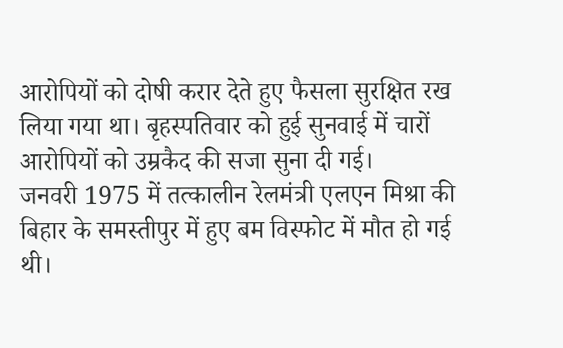आरोपियों को दोषी करार देते हुए फैसला सुरक्षित रख लिया गया था। बृहस्पतिवार को हुई सुनवाई में चारों आरोपियों को उम्रकैद की सजा सुना दी गई।
जनवरी 1975 में तत्कालीन रेलमंत्री एलएन मिश्रा की बिहार के समस्तीपुर में हुए बम विस्फोट में मौत हो गई थी।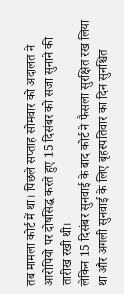तब मामला कोर्ट में था। पिछले सप्ताह सोमवार को अदालत ने आरोपियो पर दोषसिद्ध करते हुए 15 दिसंबर को सजा सुनाने की तारीख रखी थी।
लेकिन 15 दिसंबर सुनवाई के बाद कोर्ट ने फैसला सुरक्षित रख लिया था और अगली सुनवाई के लिए बृहस्पतिवार का दिन सुनश्चित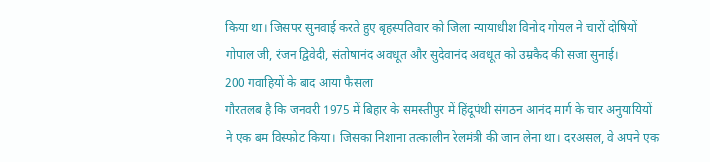किया था। जिसपर सुनवाई करते हुए बृहस्पतिवार को जिला न्यायाधीश विनोद गोयल ने चारों दोषियों गोपाल जी, रंजन द्विवेदी, संतोषानंद अवधूत और सुदेवानंद अवधूत को उम्रकैद की सजा सुनाई।
200 गवाहियों के बाद आया फैसला
गौरतलब है कि जनवरी 1975 में बिहार के समस्तीपुर में हिंदूपंथी संगठन आनंद मार्ग के चार अनुयायियों ने एक बम विस्फोट किया। जिसका निशाना तत्कालीन रेलमंत्री की जान लेना था। दरअसल, वे अपने एक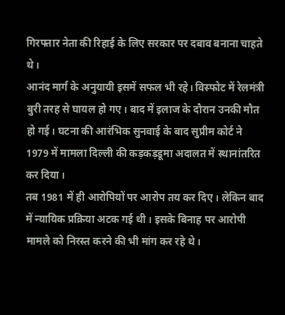गिरफ्तार नेता की रिहाई के लिए सरकार पर दबाव बनाना चाहते थे।
आनंद मार्ग के अनुयायी इसमें सफल भी रहे। विस्फोट में रेलमंत्री बुरी तरह से घायल हो गए। बाद में इलाज के दौरान उनकी मौत हो गई। घटना की आरंभिक सुनवाई के बाद सुप्रीम कोर्ट ने 1979 में मामला दिल्ली की कड़कड़डूमा अदालत में स्थानांतरित कर दिया।
तब 1981 में ही आरोपियों पर आरोप तय कर दिए। लेकिन बाद में न्यायिक प्रक्रिया अटक गई थी। इसके बिनाह पर आरोपी मामले को निरस्त करने की भी मांग कर रहे थे।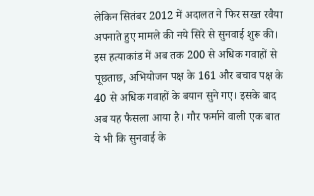लेकिन सितंबर 2012 में अदालत ने फिर सख्त रवैया अपनाते हुए मामले की नये सिरे से सुनवाई शुरू की।
इस हत्याकांड में अब तक 200 से अधिक गवाहों से पूछताछ, अभियोजन पक्ष के 161 और बचाव पक्ष के 40 से अधिक गवाहों के बयान सुने गए। इसके बाद अब यह फैसला आया है। गौर फर्माने वाली एक बात ये भी कि सुनवाई के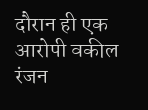दौरान ही एक आरोपी वकील रंजन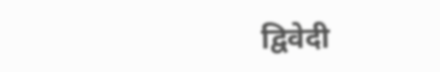द्विवेदी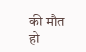की मौत हो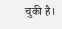चुकी है।